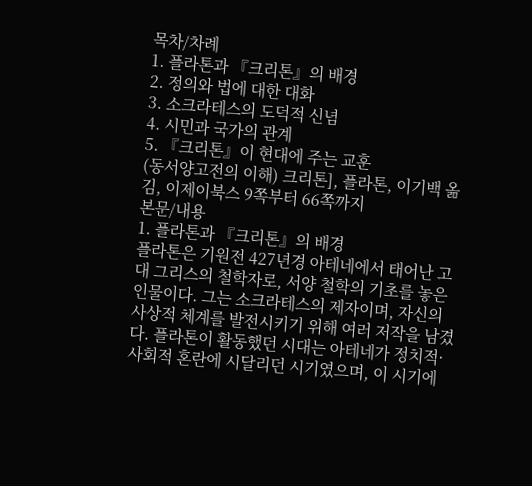목차/차례
1. 플라톤과 『크리톤』의 배경
2. 정의와 법에 대한 대화
3. 소크라테스의 도덕적 신념
4. 시민과 국가의 관계
5. 『크리톤』이 현대에 주는 교훈
(동서양고전의 이해) 크리톤], 플라톤, 이기백 옮김, 이제이북스 9쪽부터 66쪽까지
본문/내용
1. 플라톤과 『크리톤』의 배경
플라톤은 기원전 427년경 아테네에서 태어난 고대 그리스의 철학자로, 서양 철학의 기초를 놓은 인물이다. 그는 소크라테스의 제자이며, 자신의 사상적 체계를 발전시키기 위해 여러 저작을 남겼다. 플라톤이 활동했던 시대는 아테네가 정치적·사회적 혼란에 시달리던 시기였으며, 이 시기에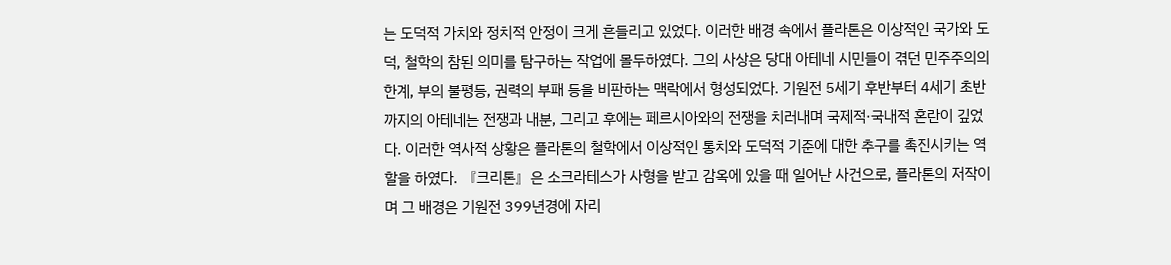는 도덕적 가치와 정치적 안정이 크게 흔들리고 있었다. 이러한 배경 속에서 플라톤은 이상적인 국가와 도덕, 철학의 참된 의미를 탐구하는 작업에 몰두하였다. 그의 사상은 당대 아테네 시민들이 겪던 민주주의의 한계, 부의 불평등, 권력의 부패 등을 비판하는 맥락에서 형성되었다. 기원전 5세기 후반부터 4세기 초반까지의 아테네는 전쟁과 내분, 그리고 후에는 페르시아와의 전쟁을 치러내며 국제적·국내적 혼란이 깊었다. 이러한 역사적 상황은 플라톤의 철학에서 이상적인 통치와 도덕적 기준에 대한 추구를 촉진시키는 역할을 하였다. 『크리톤』은 소크라테스가 사형을 받고 감옥에 있을 때 일어난 사건으로, 플라톤의 저작이며 그 배경은 기원전 399년경에 자리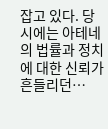잡고 있다. 당시에는 아테네의 법률과 정치에 대한 신뢰가 흔들리던…